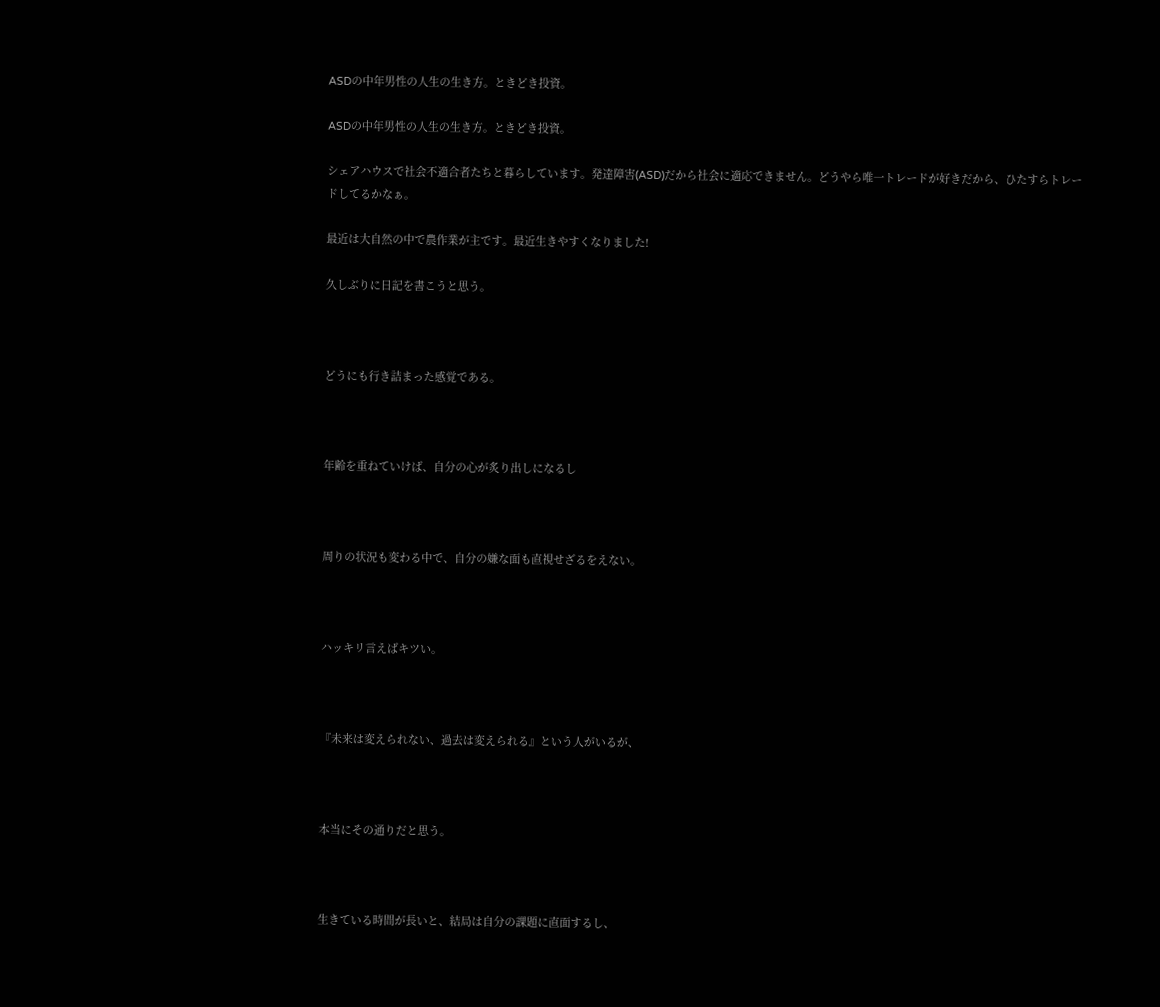ASDの中年男性の人生の生き方。ときどき投資。

ASDの中年男性の人生の生き方。ときどき投資。

シェアハウスで社会不適合者たちと暮らしています。発達障害(ASD)だから社会に適応できません。どうやら唯一トレードが好きだから、ひたすらトレードしてるかなぁ。

最近は大自然の中で農作業が主です。最近生きやすくなりました!

久しぶりに日記を書こうと思う。



どうにも行き詰まった感覚である。



年齢を重ねていけば、自分の心が炙り出しになるし



周りの状況も変わる中で、自分の嫌な面も直視せざるをえない。



ハッキリ言えばキツい。



『未来は変えられない、過去は変えられる』という人がいるが、



本当にその通りだと思う。



生きている時間が長いと、結局は自分の課題に直面するし、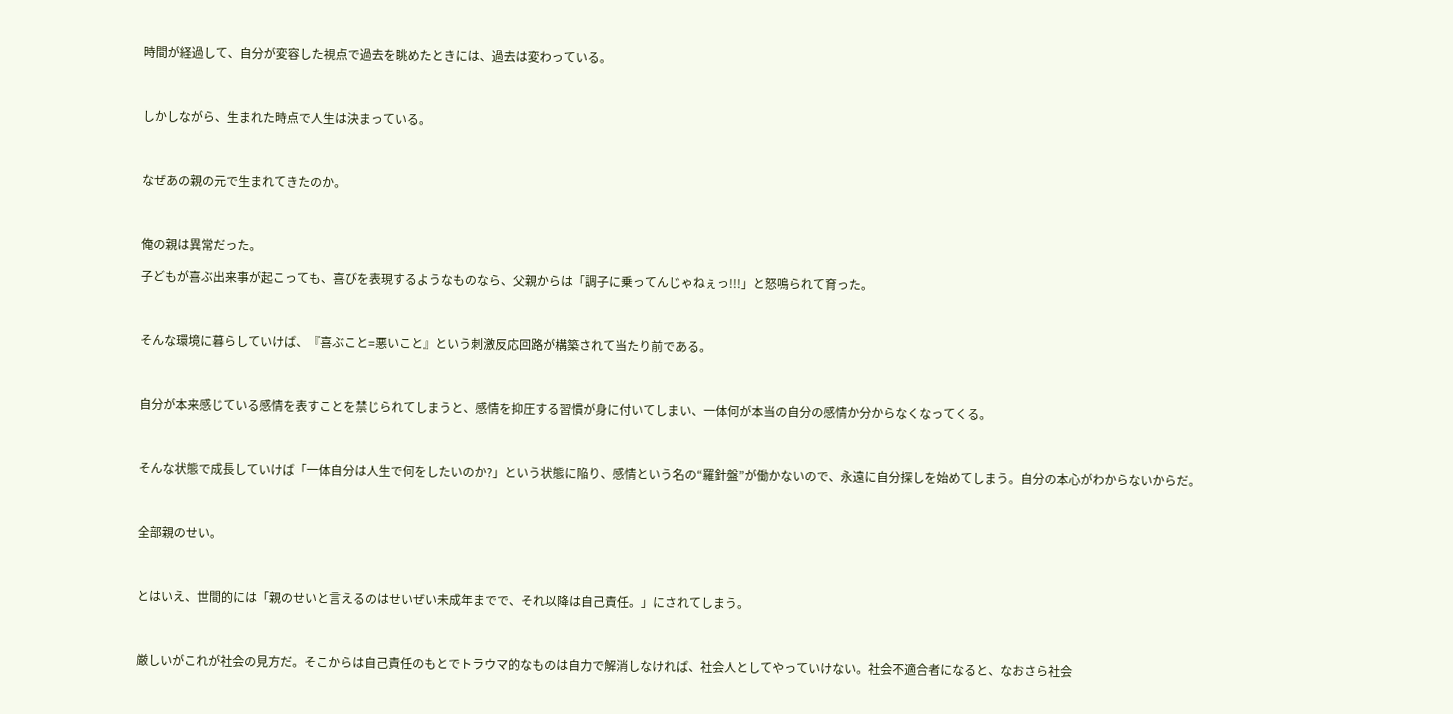時間が経過して、自分が変容した視点で過去を眺めたときには、過去は変わっている。



しかしながら、生まれた時点で人生は決まっている。



なぜあの親の元で生まれてきたのか。



俺の親は異常だった。

子どもが喜ぶ出来事が起こっても、喜びを表現するようなものなら、父親からは「調子に乗ってんじゃねぇっ!!!」と怒鳴られて育った。



そんな環境に暮らしていけば、『喜ぶこと=悪いこと』という刺激反応回路が構築されて当たり前である。



自分が本来感じている感情を表すことを禁じられてしまうと、感情を抑圧する習慣が身に付いてしまい、一体何が本当の自分の感情か分からなくなってくる。



そんな状態で成長していけば「一体自分は人生で何をしたいのか?」という状態に陥り、感情という名の“羅針盤”が働かないので、永遠に自分探しを始めてしまう。自分の本心がわからないからだ。



全部親のせい。



とはいえ、世間的には「親のせいと言えるのはせいぜい未成年までで、それ以降は自己責任。」にされてしまう。



厳しいがこれが社会の見方だ。そこからは自己責任のもとでトラウマ的なものは自力で解消しなければ、社会人としてやっていけない。社会不適合者になると、なおさら社会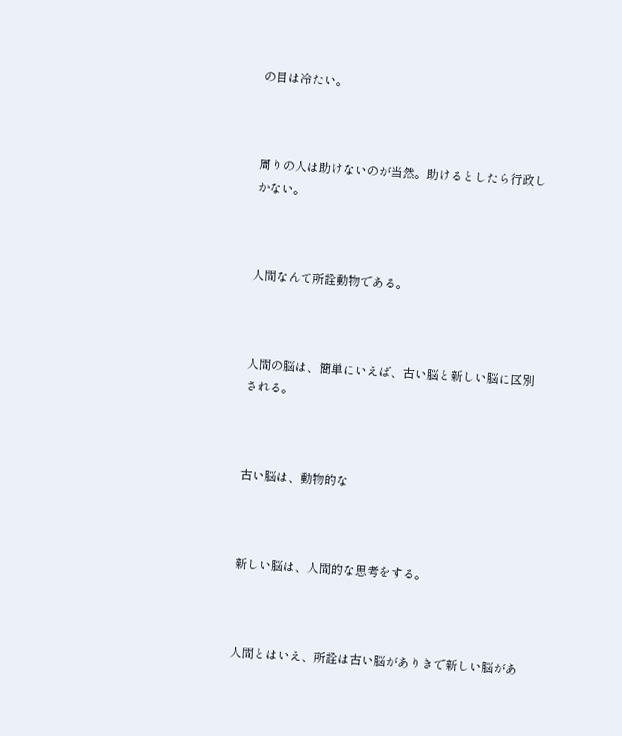の目は冷たい。



周りの人は助けないのが当然。助けるとしたら行政しかない。



人間なんて所詮動物である。



人間の脳は、簡単にいえば、古い脳と新しい脳に区別される。



古い脳は、動物的な



新しい脳は、人間的な思考をする。



人間とはいえ、所詮は古い脳がありきで新しい脳があ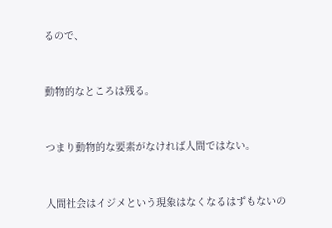るので、



動物的なところは残る。



つまり動物的な要素がなければ人間ではない。



人間社会はイジメという現象はなくなるはずもないの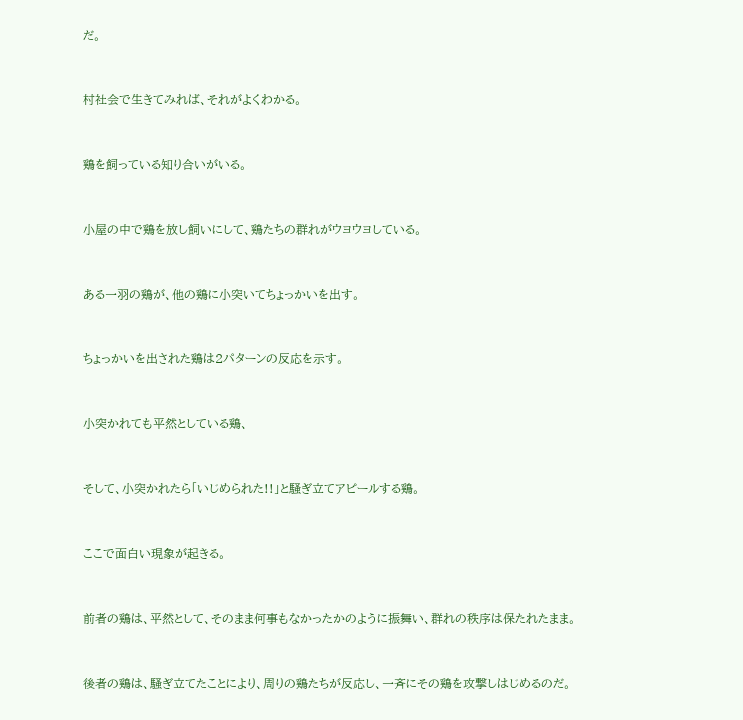だ。



村社会で生きてみれば、それがよくわかる。



鶏を飼っている知り合いがいる。



小屋の中で鶏を放し飼いにして、鶏たちの群れがウヨウヨしている。



ある一羽の鶏が、他の鶏に小突いてちょっかいを出す。



ちょっかいを出された鶏は2パターンの反応を示す。



小突かれても平然としている鶏、



そして、小突かれたら「いじめられた!!」と騒ぎ立てアピールする鶏。



ここで面白い現象が起きる。



前者の鶏は、平然として、そのまま何事もなかったかのように振舞い、群れの秩序は保たれたまま。



後者の鶏は、騒ぎ立てたことにより、周りの鶏たちが反応し、一斉にその鶏を攻撃しはじめるのだ。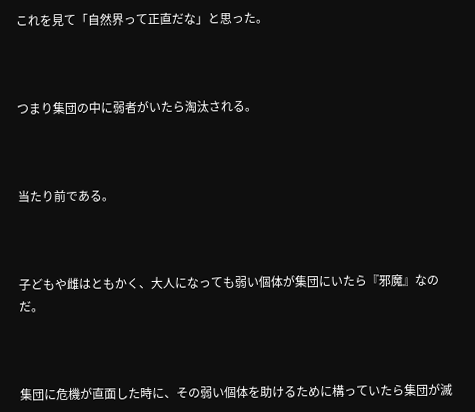これを見て「自然界って正直だな」と思った。



つまり集団の中に弱者がいたら淘汰される。



当たり前である。



子どもや雌はともかく、大人になっても弱い個体が集団にいたら『邪魔』なのだ。



集団に危機が直面した時に、その弱い個体を助けるために構っていたら集団が滅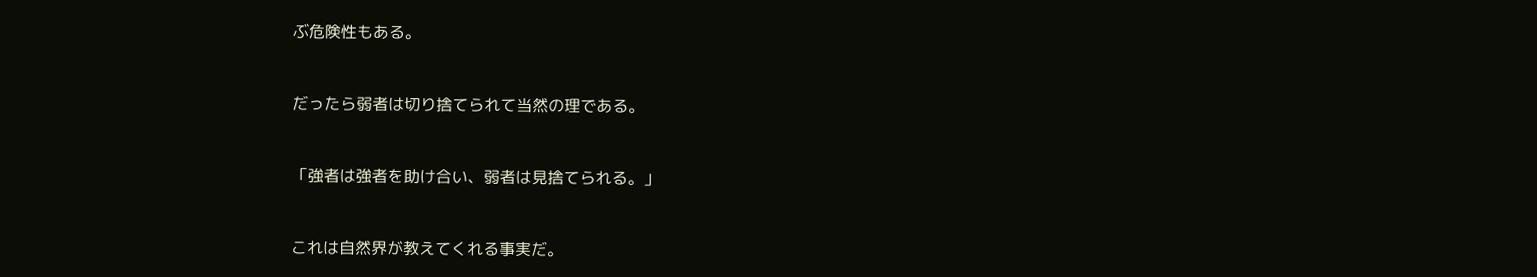ぶ危険性もある。



だったら弱者は切り捨てられて当然の理である。



「強者は強者を助け合い、弱者は見捨てられる。」



これは自然界が教えてくれる事実だ。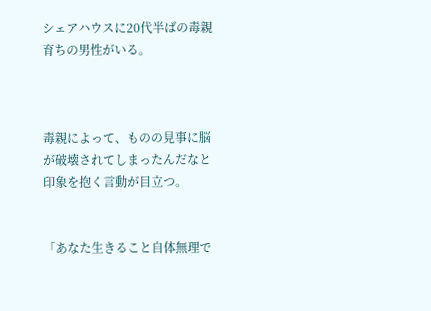シェアハウスに20代半ばの毒親育ちの男性がいる。



毒親によって、ものの見事に脳が破壊されてしまったんだなと印象を抱く言動が目立つ。


「あなた生きること自体無理で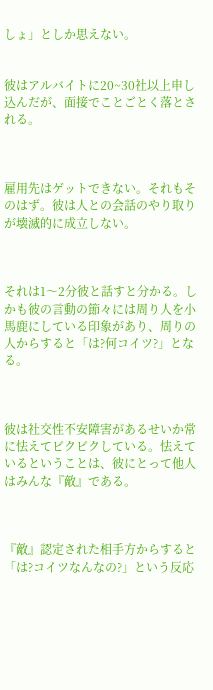しょ」としか思えない。


彼はアルバイトに20~30社以上申し込んだが、面接でことごとく落とされる。



雇用先はゲットできない。それもそのはず。彼は人との会話のやり取りが壊滅的に成立しない。



それは1〜2分彼と話すと分かる。しかも彼の言動の節々には周り人を小馬鹿にしている印象があり、周りの人からすると「は?何コイツ?」となる。



彼は社交性不安障害があるせいか常に怯えてビクビクしている。怯えているということは、彼にとって他人はみんな『敵』である。



『敵』認定された相手方からすると「は?コイツなんなの?」という反応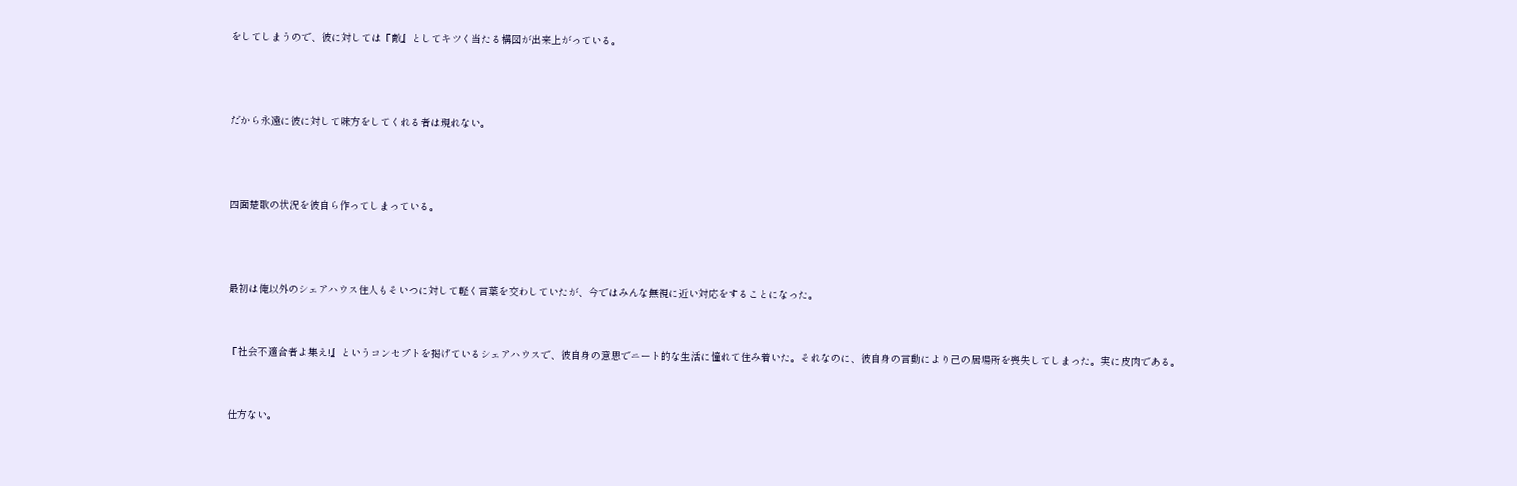をしてしまうので、彼に対しては『敵』としてキツく当たる構図が出来上がっている。



だから永遠に彼に対して味方をしてくれる者は現れない。



四面楚歌の状況を彼自ら作ってしまっている。



最初は俺以外のシェアハウス住人もそいつに対して軽く言葉を交わしていたが、今ではみんな無視に近い対応をすることになった。


『社会不適合者よ集え!』というコンセプトを掲げているシェアハウスで、彼自身の意思でニート的な生活に憧れて住み着いた。それなのに、彼自身の言動により己の居場所を喪失してしまった。実に皮肉である。


仕方ない。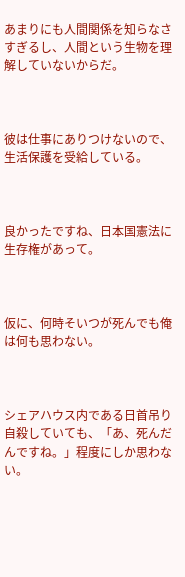あまりにも人間関係を知らなさすぎるし、人間という生物を理解していないからだ。



彼は仕事にありつけないので、生活保護を受給している。



良かったですね、日本国憲法に生存権があって。



仮に、何時そいつが死んでも俺は何も思わない。



シェアハウス内である日首吊り自殺していても、「あ、死んだんですね。」程度にしか思わない。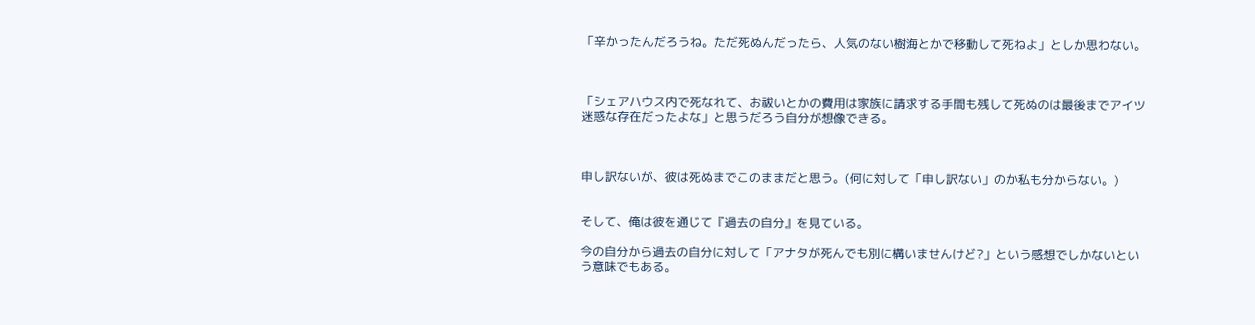「辛かったんだろうね。ただ死ぬんだったら、人気のない樹海とかで移動して死ねよ」としか思わない。



「シェアハウス内で死なれて、お祓いとかの費用は家族に請求する手間も残して死ぬのは最後までアイツ迷惑な存在だったよな」と思うだろう自分が想像できる。



申し訳ないが、彼は死ぬまでこのままだと思う。(何に対して「申し訳ない」のか私も分からない。)


そして、俺は彼を通じて『過去の自分』を見ている。

今の自分から過去の自分に対して「アナタが死んでも別に構いませんけど?」という感想でしかないという意味でもある。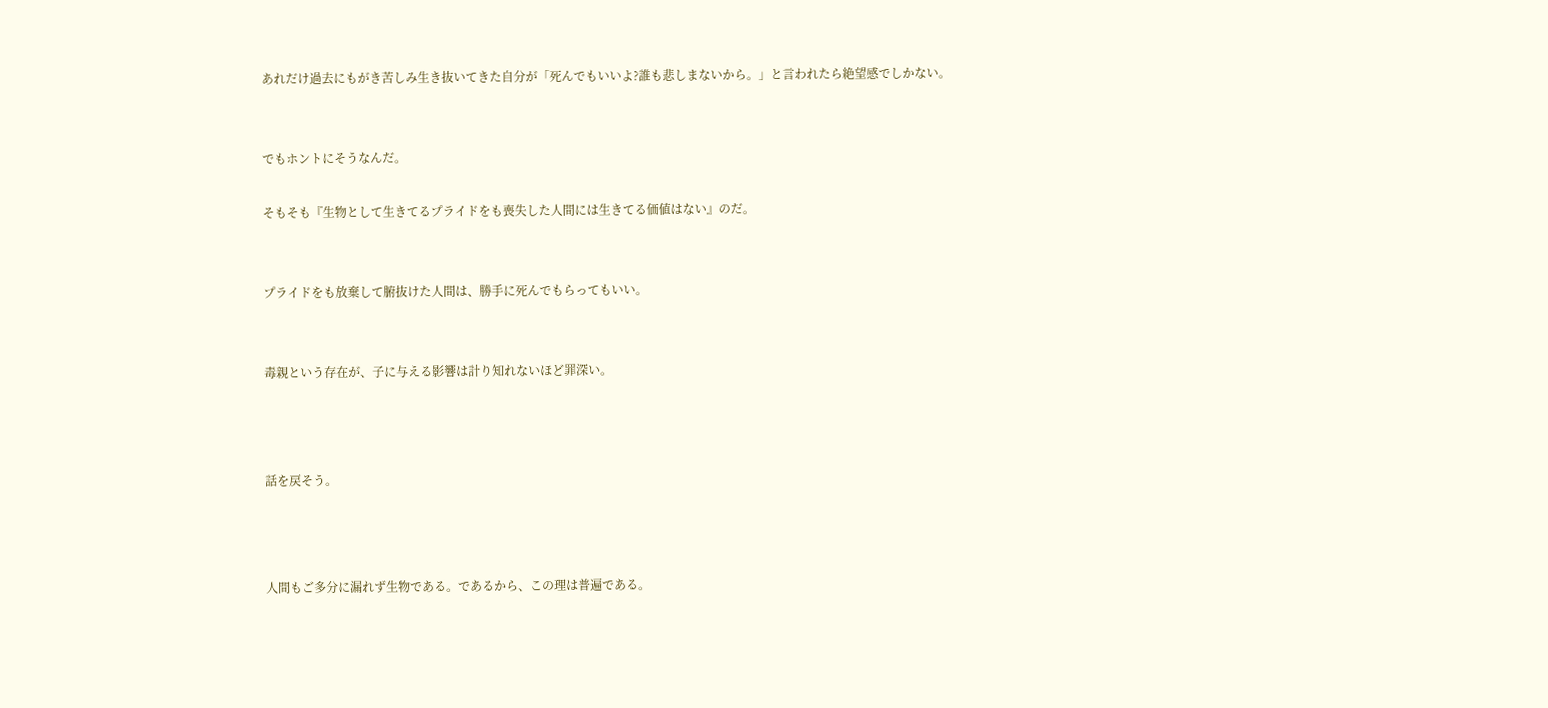あれだけ過去にもがき苦しみ生き抜いてきた自分が「死んでもいいよ?誰も悲しまないから。」と言われたら絶望感でしかない。


でもホントにそうなんだ。

そもそも『生物として生きてるプライドをも喪失した人間には生きてる価値はない』のだ。


プライドをも放棄して腑抜けた人間は、勝手に死んでもらってもいい。


毒親という存在が、子に与える影響は計り知れないほど罪深い。



話を戻そう。



人間もご多分に漏れず生物である。であるから、この理は普遍である。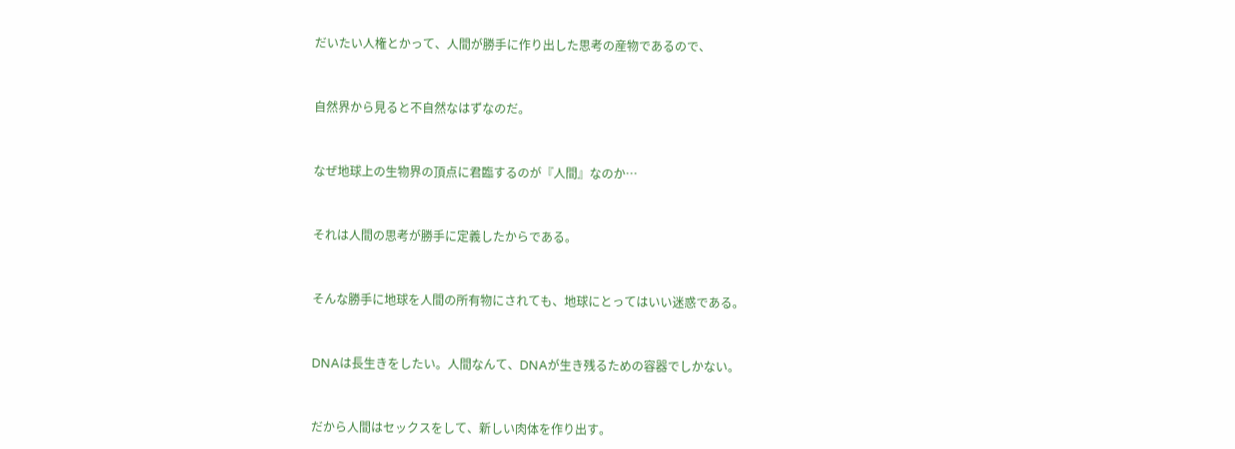だいたい人権とかって、人間が勝手に作り出した思考の産物であるので、



自然界から見ると不自然なはずなのだ。



なぜ地球上の生物界の頂点に君臨するのが『人間』なのか…



それは人間の思考が勝手に定義したからである。



そんな勝手に地球を人間の所有物にされても、地球にとってはいい迷惑である。



DNAは長生きをしたい。人間なんて、DNAが生き残るための容器でしかない。



だから人間はセックスをして、新しい肉体を作り出す。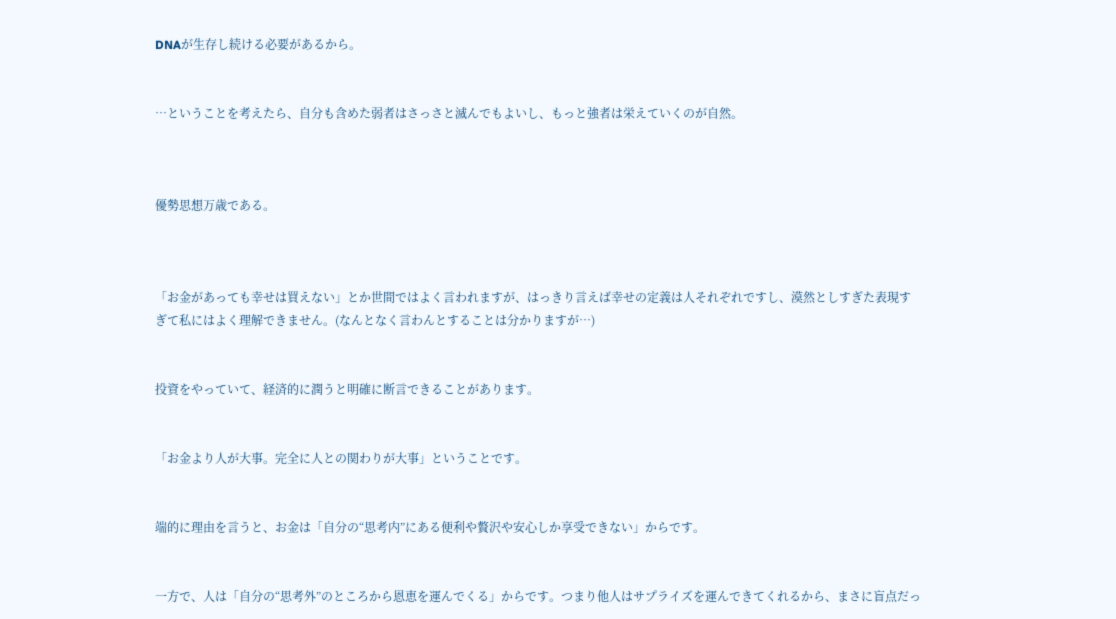DNAが生存し続ける必要があるから。


…ということを考えたら、自分も含めた弱者はさっさと滅んでもよいし、もっと強者は栄えていくのが自然。



優勢思想万歳である。



「お金があっても幸せは買えない」とか世間ではよく言われますが、はっきり言えば幸せの定義は人それぞれですし、漠然としすぎた表現すぎて私にはよく理解できません。(なんとなく言わんとすることは分かりますが…)


投資をやっていて、経済的に潤うと明確に断言できることがあります。


「お金より人が大事。完全に人との関わりが大事」ということです。


端的に理由を言うと、お金は「自分の“思考内”にある便利や贅沢や安心しか享受できない」からです。


一方で、人は「自分の“思考外”のところから恩恵を運んでくる」からです。つまり他人はサプライズを運んできてくれるから、まさに盲点だっ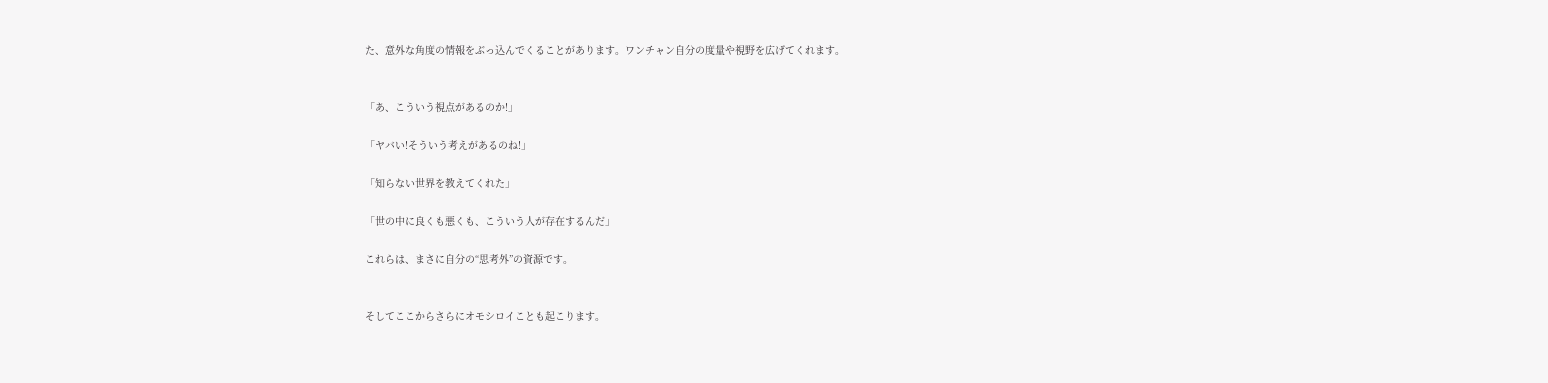た、意外な角度の情報をぶっ込んでくることがあります。ワンチャン自分の度量や視野を広げてくれます。


「あ、こういう視点があるのか!」

「ヤバい!そういう考えがあるのね!」

「知らない世界を教えてくれた」

「世の中に良くも悪くも、こういう人が存在するんだ」

これらは、まさに自分の“思考外”の資源です。


そしてここからさらにオモシロイことも起こります。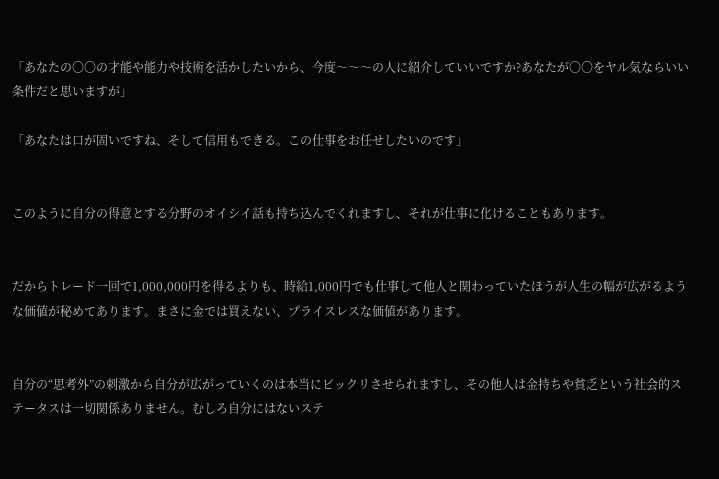「あなたの〇〇の才能や能力や技術を活かしたいから、今度〜〜〜の人に紹介していいですか?あなたが〇〇をヤル気ならいい条件だと思いますが」

「あなたは口が固いですね、そして信用もできる。この仕事をお任せしたいのです」


このように自分の得意とする分野のオイシイ話も持ち込んでくれますし、それが仕事に化けることもあります。


だからトレード一回で1,000,000円を得るよりも、時給1,000円でも仕事して他人と関わっていたほうが人生の幅が広がるような価値が秘めてあります。まさに金では買えない、プライスレスな価値があります。


自分の“思考外”の刺激から自分が広がっていくのは本当にビックリさせられますし、その他人は金持ちや貧乏という社会的ステータスは一切関係ありません。むしろ自分にはないステ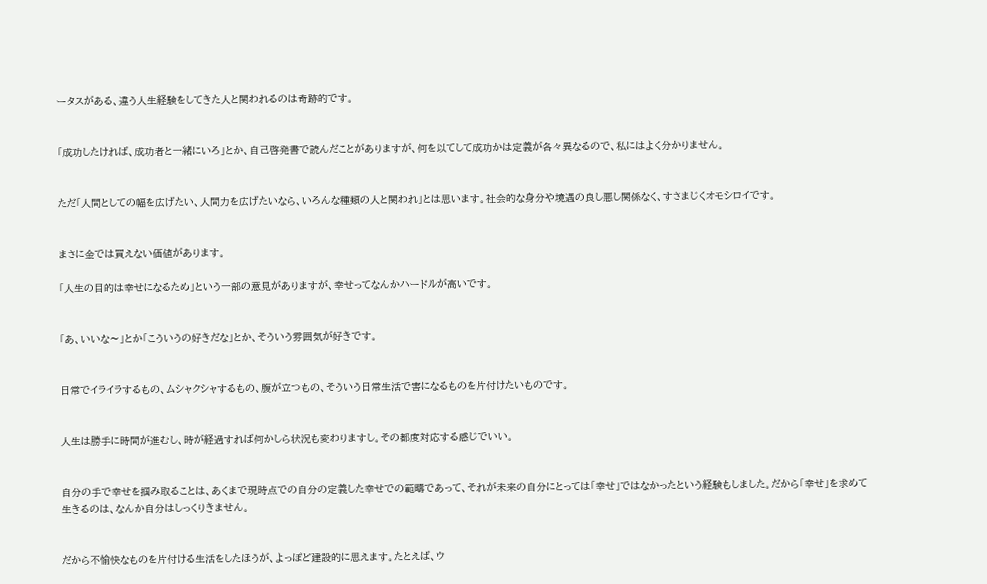ータスがある、違う人生経験をしてきた人と関われるのは奇跡的です。


「成功したければ、成功者と一緒にいろ」とか、自己啓発書で読んだことがありますが、何を以てして成功かは定義が各々異なるので、私にはよく分かりません。


ただ「人間としての幅を広げたい、人間力を広げたいなら、いろんな種類の人と関われ」とは思います。社会的な身分や境遇の良し悪し関係なく、すさまじくオモシロイです。


まさに金では買えない価値があります。

「人生の目的は幸せになるため」という一部の意見がありますが、幸せってなんかハードルが高いです。


「あ、いいな〜」とか「こういうの好きだな」とか、そういう雰囲気が好きです。


日常でイライラするもの、ムシャクシャするもの、腹が立つもの、そういう日常生活で害になるものを片付けたいものです。


人生は勝手に時間が進むし、時が経過すれば何かしら状況も変わりますし。その都度対応する感じでいい。


自分の手で幸せを掴み取ることは、あくまで現時点での自分の定義した幸せでの範疇であって、それが未来の自分にとっては「幸せ」ではなかったという経験もしました。だから「幸せ」を求めて生きるのは、なんか自分はしっくりきません。


だから不愉快なものを片付ける生活をしたほうが、よっぽど建設的に思えます。たとえば、ウ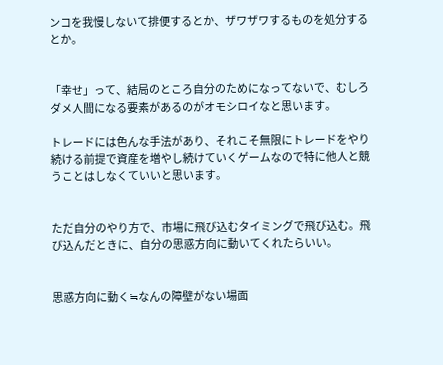ンコを我慢しないて排便するとか、ザワザワするものを処分するとか。


「幸せ」って、結局のところ自分のためになってないで、むしろダメ人間になる要素があるのがオモシロイなと思います。

トレードには色んな手法があり、それこそ無限にトレードをやり続ける前提で資産を増やし続けていくゲームなので特に他人と競うことはしなくていいと思います。


ただ自分のやり方で、市場に飛び込むタイミングで飛び込む。飛び込んだときに、自分の思惑方向に動いてくれたらいい。


思惑方向に動く≒なんの障壁がない場面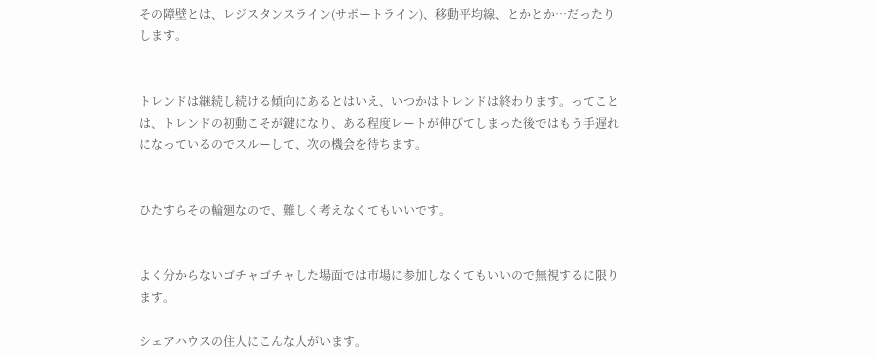その障壁とは、レジスタンスライン(サポートライン)、移動平均線、とかとか…だったりします。


トレンドは継続し続ける傾向にあるとはいえ、いつかはトレンドは終わります。ってことは、トレンドの初動こそが鍵になり、ある程度レートが伸びてしまった後ではもう手遅れになっているのでスルーして、次の機会を待ちます。


ひたすらその輪廻なので、難しく考えなくてもいいです。


よく分からないゴチャゴチャした場面では市場に参加しなくてもいいので無視するに限ります。

シェアハウスの住人にこんな人がいます。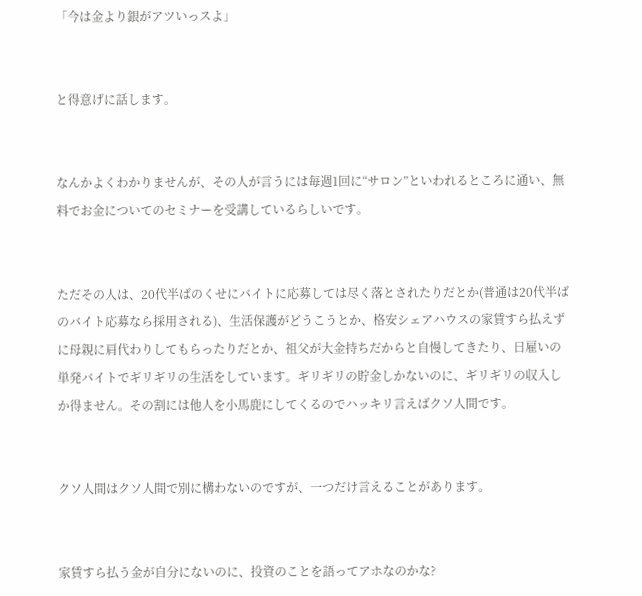「今は金より銀がアツいっスよ」


と得意げに話します。


なんかよくわかりませんが、その人が言うには毎週1回に“サロン”といわれるところに通い、無料でお金についてのセミナーを受講しているらしいです。


ただその人は、20代半ばのくせにバイトに応募しては尽く落とされたりだとか(普通は20代半ばのバイト応募なら採用される)、生活保護がどうこうとか、格安シェアハウスの家賃すら払えずに母親に肩代わりしてもらったりだとか、祖父が大金持ちだからと自慢してきたり、日雇いの単発バイトでギリギリの生活をしています。ギリギリの貯金しかないのに、ギリギリの収入しか得ません。その割には他人を小馬鹿にしてくるのでハッキリ言えばクソ人間です。


クソ人間はクソ人間で別に構わないのですが、一つだけ言えることがあります。


家賃すら払う金が自分にないのに、投資のことを語ってアホなのかな?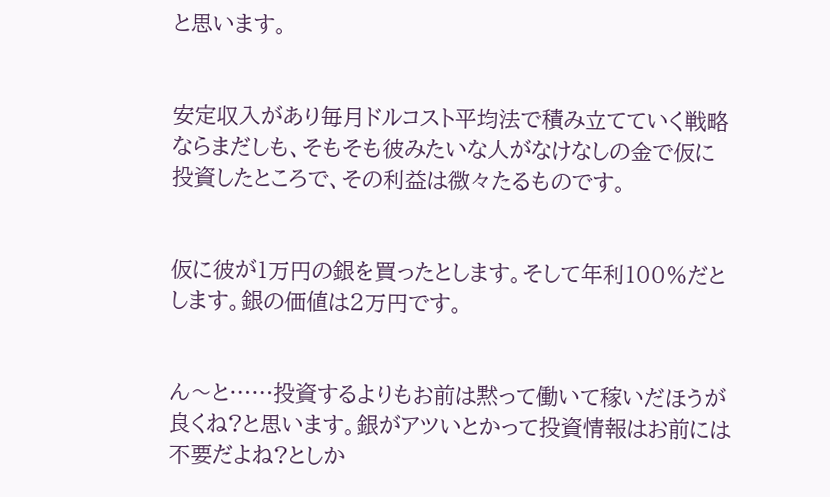と思います。


安定収入があり毎月ドルコスト平均法で積み立てていく戦略ならまだしも、そもそも彼みたいな人がなけなしの金で仮に投資したところで、その利益は微々たるものです。


仮に彼が1万円の銀を買ったとします。そして年利100%だとします。銀の価値は2万円です。


ん〜と……投資するよりもお前は黙って働いて稼いだほうが良くね?と思います。銀がアツいとかって投資情報はお前には不要だよね?としか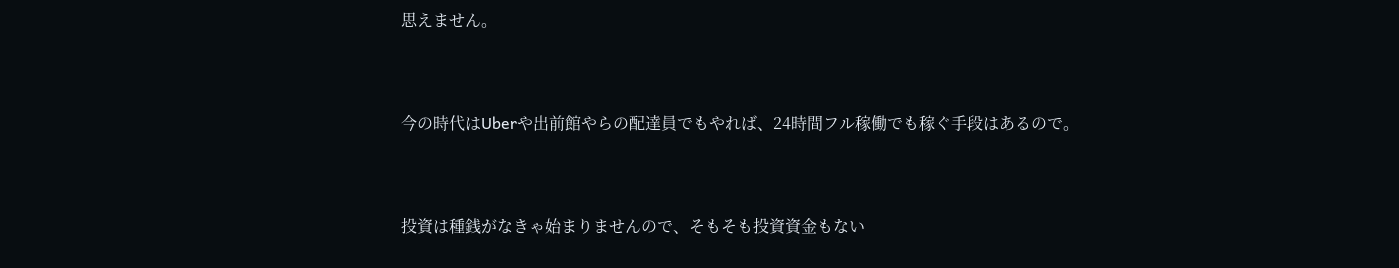思えません。


今の時代はUberや出前館やらの配達員でもやれば、24時間フル稼働でも稼ぐ手段はあるので。


投資は種銭がなきゃ始まりませんので、そもそも投資資金もない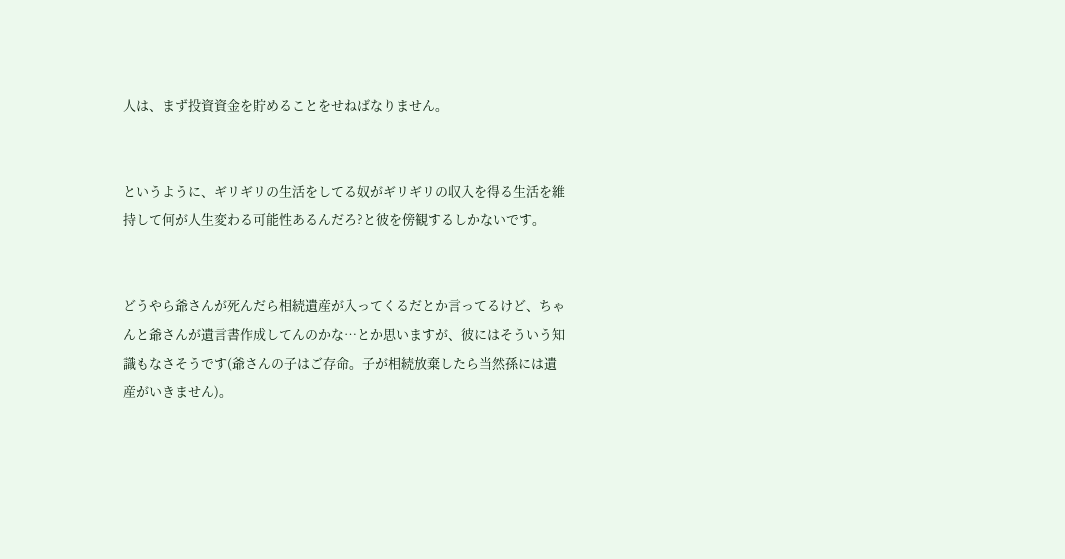人は、まず投資資金を貯めることをせねばなりません。


というように、ギリギリの生活をしてる奴がギリギリの収入を得る生活を維持して何が人生変わる可能性あるんだろ?と彼を傍観するしかないです。


どうやら爺さんが死んだら相続遺産が入ってくるだとか言ってるけど、ちゃんと爺さんが遺言書作成してんのかな…とか思いますが、彼にはそういう知識もなさそうです(爺さんの子はご存命。子が相続放棄したら当然孫には遺産がいきません)。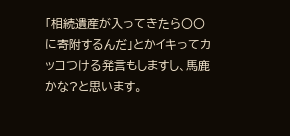「相続遺産が入ってきたら〇〇に寄附するんだ」とかイキってカッコつける発言もしますし、馬鹿かな?と思います。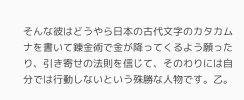そんな彼はどうやら日本の古代文字のカタカムナを書いて錬金術で金が降ってくるよう願ったり、引き寄せの法則を信じて、そのわりには自分では行動しないという殊勝な人物です。乙。